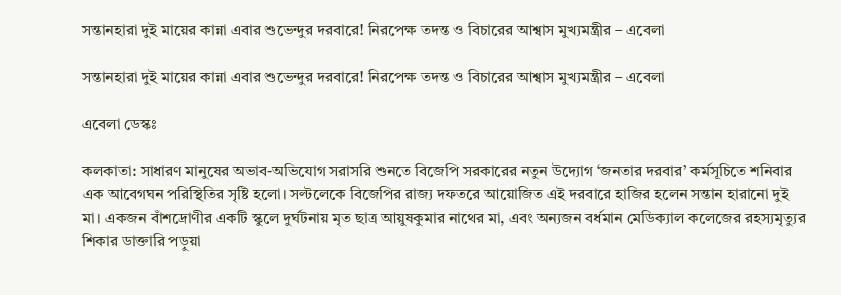সন্তানহারা দুই মায়ের কান্না এবার শুভেন্দুর দরবারে! নিরপেক্ষ তদন্ত ও বিচারের আশ্বাস মুখ্যমন্ত্রীর – এবেলা

সন্তানহারা দুই মায়ের কান্না এবার শুভেন্দুর দরবারে! নিরপেক্ষ তদন্ত ও বিচারের আশ্বাস মুখ্যমন্ত্রীর – এবেলা

এবেলা ডেস্কঃ

কলকাতা: সাধারণ মানুষের অভাব-অভিযোগ সরাসরি শুনতে বিজেপি সরকারের নতুন উদ্যোগ ‘জনতার দরবার’ কর্মসূচিতে শনিবার এক আবেগঘন পরিস্থিতির সৃষ্টি হলো। সল্টলেকে বিজেপির রাজ্য দফতরে আয়োজিত এই দরবারে হাজির হলেন সন্তান হারানো দুই মা। একজন বাঁশদ্রোণীর একটি স্কুলে দুর্ঘটনায় মৃত ছাত্র আয়ুষকুমার নাথের মা, এবং অন্যজন বর্ধমান মেডিক্যাল কলেজের রহস্যমৃত্যুর শিকার ডাক্তারি পড়ুয়া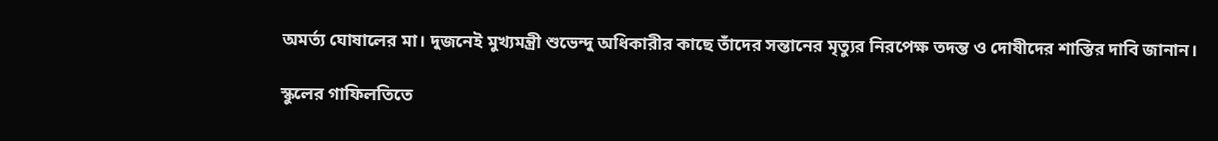অমর্ত্য ঘোষালের মা। দুজনেই মুখ্যমন্ত্রী শুভেন্দু অধিকারীর কাছে তাঁদের সন্তানের মৃত্যুর নিরপেক্ষ তদন্ত ও দোষীদের শাস্তির দাবি জানান।

স্কুলের গাফিলতিতে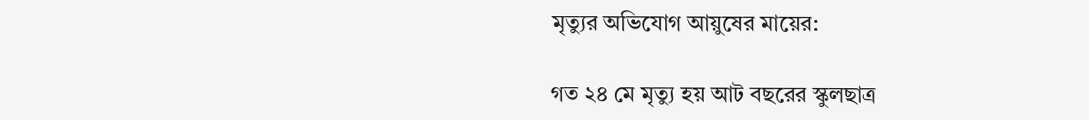মৃত্যুর অভিযোগ আয়ুষের মায়ের:

গত ২৪ মে মৃত্যু হয় আট বছরের স্কুলছাত্র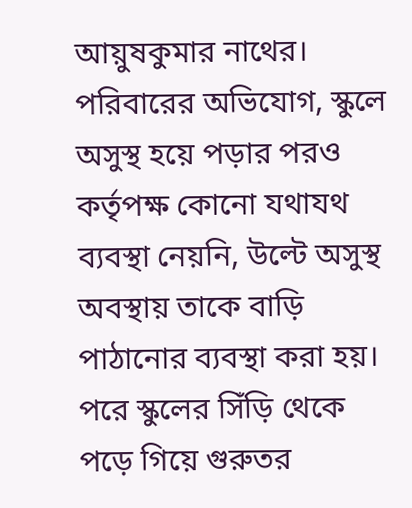আয়ুষকুমার নাথের। পরিবারের অভিযোগ, স্কুলে অসুস্থ হয়ে পড়ার পরও কর্তৃপক্ষ কোনো যথাযথ ব্যবস্থা নেয়নি, উল্টে অসুস্থ অবস্থায় তাকে বাড়ি পাঠানোর ব্যবস্থা করা হয়। পরে স্কুলের সিঁড়ি থেকে পড়ে গিয়ে গুরুতর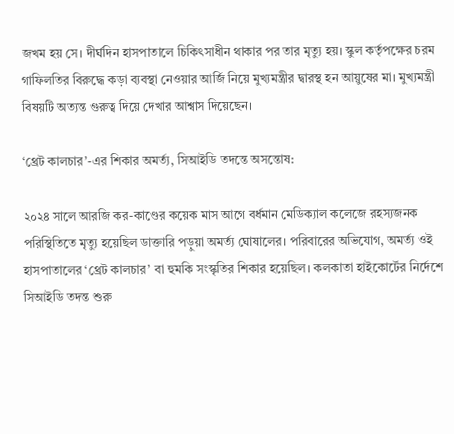জখম হয় সে। দীর্ঘদিন হাসপাতালে চিকিৎসাধীন থাকার পর তার মৃত্যু হয়। স্কুল কর্তৃপক্ষের চরম গাফিলতির বিরুদ্ধে কড়া ব্যবস্থা নেওয়ার আর্জি নিয়ে মুখ্যমন্ত্রীর দ্বারস্থ হন আয়ুষের মা। মুখ্যমন্ত্রী বিষয়টি অত্যন্ত গুরুত্ব দিয়ে দেখার আশ্বাস দিয়েছেন।

‘থ্রেট কালচার’-এর শিকার অমর্ত্য, সিআইডি তদন্তে অসন্তোষ:

২০২৪ সালে আরজি কর-কাণ্ডের কয়েক মাস আগে বর্ধমান মেডিক্যাল কলেজে রহস্যজনক পরিস্থিতিতে মৃত্যু হয়েছিল ডাক্তারি পড়ুয়া অমর্ত্য ঘোষালের। পরিবারের অভিযোগ, অমর্ত্য ওই হাসপাতালের ‘থ্রেট কালচার’ বা হুমকি সংস্কৃতির শিকার হয়েছিল। কলকাতা হাইকোর্টের নির্দেশে সিআইডি তদন্ত শুরু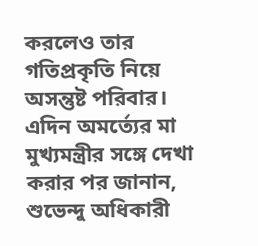করলেও তার গতিপ্রকৃতি নিয়ে অসন্তুষ্ট পরিবার। এদিন অমর্ত্যের মা মুখ্যমন্ত্রীর সঙ্গে দেখা করার পর জানান, শুভেন্দু অধিকারী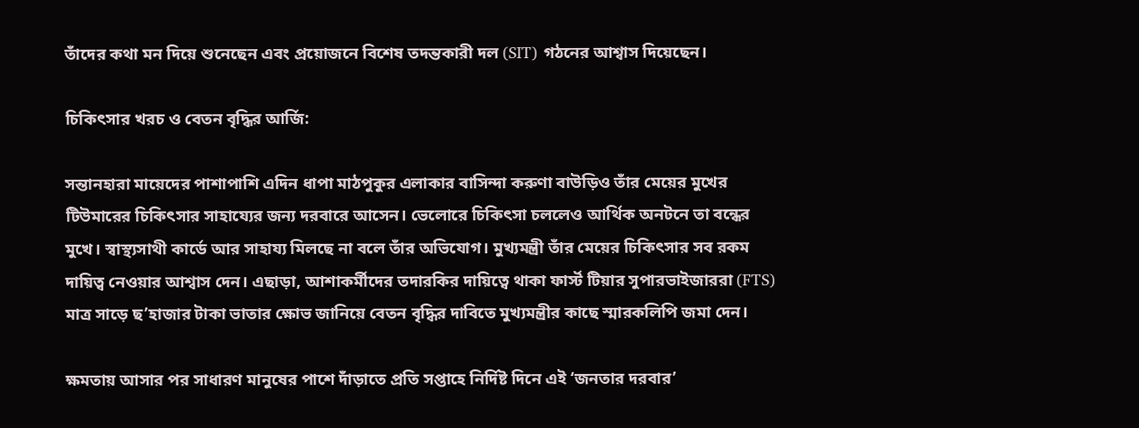তাঁদের কথা মন দিয়ে শুনেছেন এবং প্রয়োজনে বিশেষ তদন্তকারী দল (SIT) গঠনের আশ্বাস দিয়েছেন।

চিকিৎসার খরচ ও বেতন বৃদ্ধির আর্জি:

সন্তানহারা মায়েদের পাশাপাশি এদিন ধাপা মাঠপুকুর এলাকার বাসিন্দা করুণা বাউড়িও তাঁর মেয়ের মুখের টিউমারের চিকিৎসার সাহায্যের জন্য দরবারে আসেন। ভেলোরে চিকিৎসা চললেও আর্থিক অনটনে তা বন্ধের মুখে। স্বাস্থ্যসাথী কার্ডে আর সাহায্য মিলছে না বলে তাঁর অভিযোগ। মুখ্যমন্ত্রী তাঁর মেয়ের চিকিৎসার সব রকম দায়িত্ব নেওয়ার আশ্বাস দেন। এছাড়া, আশাকর্মীদের তদারকির দায়িত্বে থাকা ফার্স্ট টিয়ার সুপারভাইজাররা (FTS) মাত্র সাড়ে ছ’হাজার টাকা ভাতার ক্ষোভ জানিয়ে বেতন বৃদ্ধির দাবিতে মুখ্যমন্ত্রীর কাছে স্মারকলিপি জমা দেন।

ক্ষমতায় আসার পর সাধারণ মানুষের পাশে দাঁড়াতে প্রতি সপ্তাহে নির্দিষ্ট দিনে এই ‘জনতার দরবার’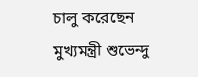চালু করেছেন মুখ্যমন্ত্রী শুভেন্দু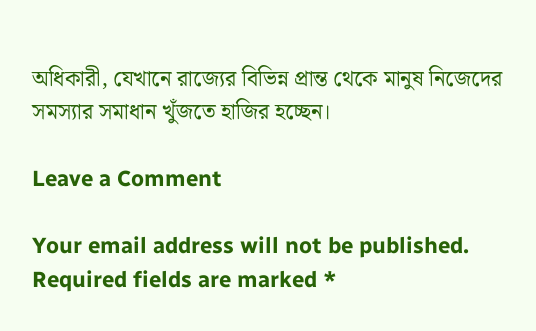অধিকারী, যেখানে রাজ্যের বিভিন্ন প্রান্ত থেকে মানুষ নিজেদের সমস্যার সমাধান খুঁজতে হাজির হচ্ছেন।

Leave a Comment

Your email address will not be published. Required fields are marked *